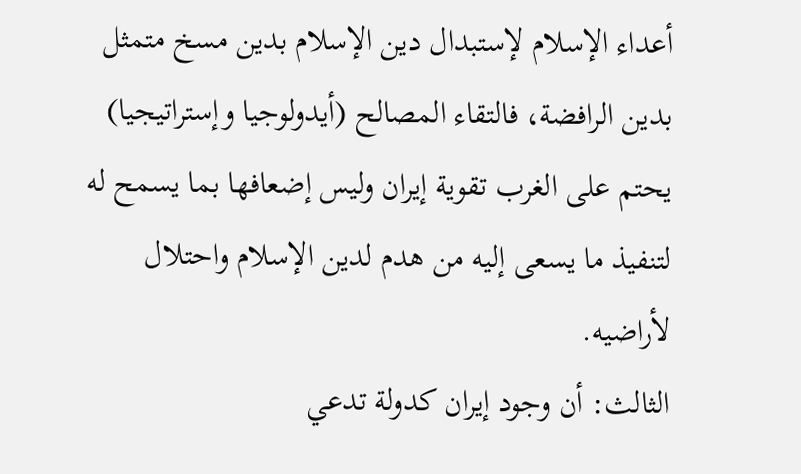أعداء الإسلام لإستبدال دين الإسلام بدين مسخ متمثل بدين الرافضة، فالتقاء المصالح (أيدولوجيا وإستراتيجيا) يحتم على الغرب تقوية إيران وليس إضعافها بما يسمح له لتنفيذ ما يسعى إليه من هدم لدين الإسلام واحتلال لأراضيه.
الثالث: أن وجود إيران كدولة تدعي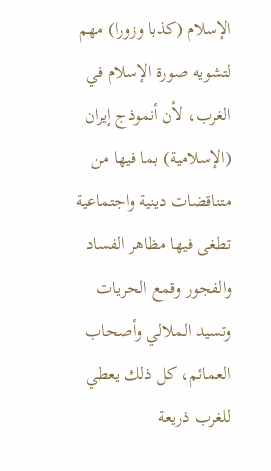الإسلام (كذبا وزورا) مهم لتشويه صورة الإسلام في الغرب، لأن أنموذج إيران (الإسلامية) بما فيها من متناقضات دينية واجتماعية تطغى فيها مظاهر الفساد والفجور وقمع الحريات وتسيد الملالي وأصحاب العمائم، كل ذلك يعطي للغرب ذريعة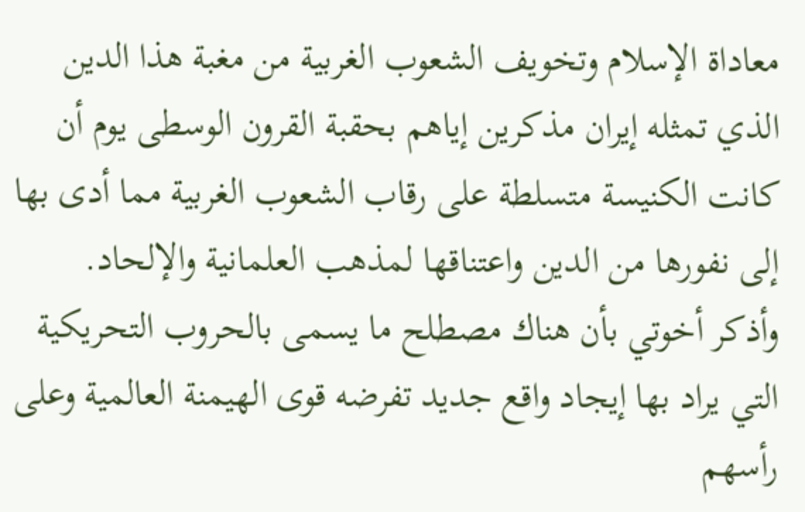معاداة الإسلام وتخويف الشعوب الغربية من مغبة هذا الدين الذي تمثله إيران مذكرين إياهم بحقبة القرون الوسطى يوم أن كانت الكنيسة متسلطة على رقاب الشعوب الغربية مما أدى بها إلى نفورها من الدين واعتناقها لمذهب العلمانية والإلحاد.
وأذكر أخوتي بأن هناك مصطلح ما يسمى بالحروب التحريكية التي يراد بها إيجاد واقع جديد تفرضه قوى الهيمنة العالمية وعلى رأسهم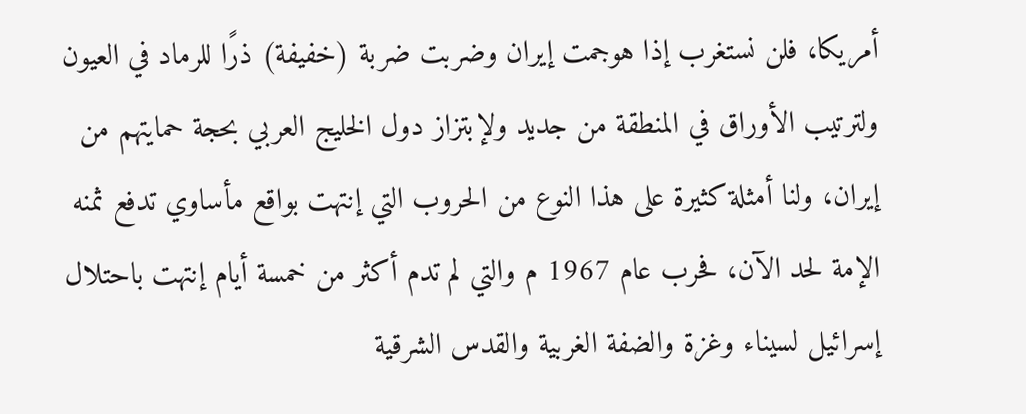أمريكا، فلن نستغرب إذا هوجمت إيران وضربت ضربة (خفيفة) ذرًا للرماد في العيون ولترتيب الأوراق في المنطقة من جديد ولإبتزاز دول الخليج العربي بحجة حمايتهم من إيران، ولنا أمثلة كثيرة على هذا النوع من الحروب التي إنتهت بواقع مأساوي تدفع ثمنه الإمة لحد الآن، فحرب عام 1967 م والتي لم تدم أكثر من خمسة أيام إنتهت باحتلال إسرائيل لسيناء وغزة والضفة الغربية والقدس الشرقية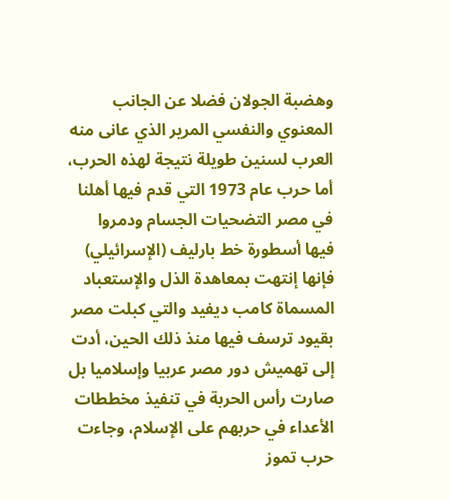وهضبة الجولان فضلا عن الجانب المعنوي والنفسي المرير الذي عانى منه العرب لسنين طويلة نتيجة لهذه الحرب، أما حرب عام 1973 التي قدم فيها أهلنا في مصر التضحيات الجسام ودمروا فيها أسطورة خط بارليف (الإسرائيلي) فإنها إنتهت بمعاهدة الذل والإستعباد المسماة كامب ديفيد والتي كبلت مصر بقيود ترسف فيها منذ ذلك الحين، أدت إلى تهميش دور مصر عربيا وإسلاميا بل صارت رأس الحربة في تنفيذ مخططات الأعداء في حربهم على الإسلام، وجاءت حرب تموز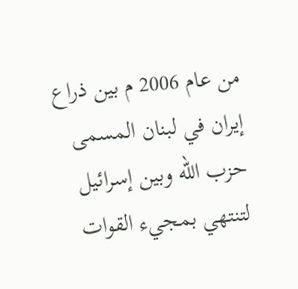من عام 2006 م بين ذراع إيران في لبنان المسمى حزب الله وبين إسرائيل لتنتهي بمجيء القوات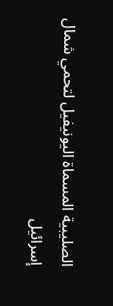الصليبية المسماة اليونيفيل لتحمي شمال إسرائيل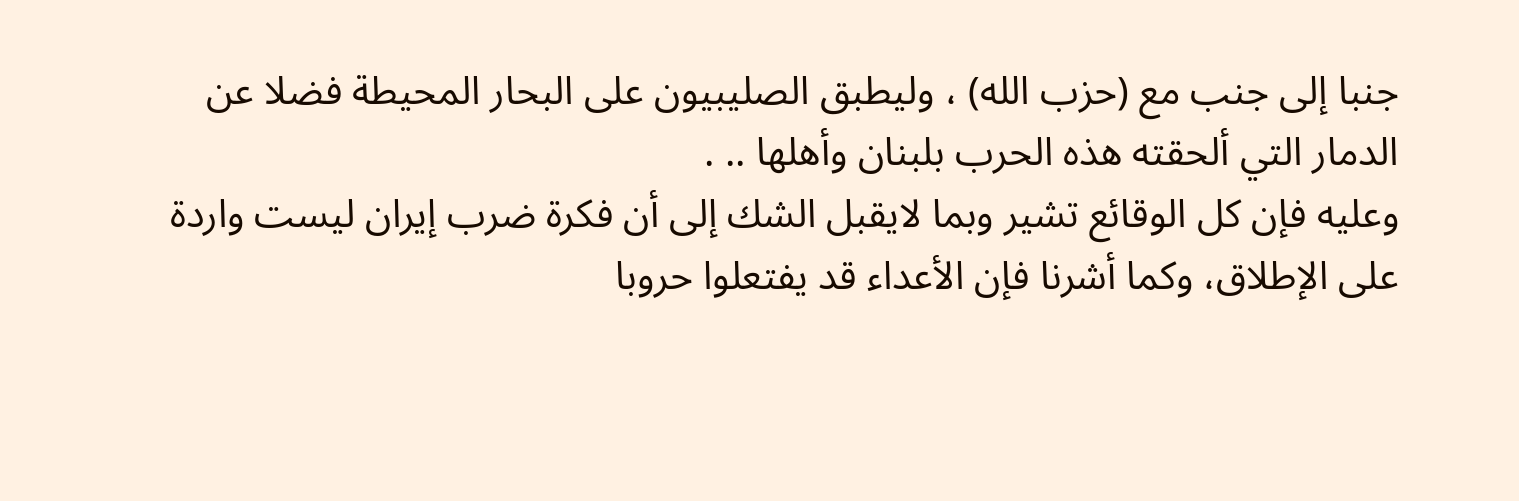جنبا إلى جنب مع (حزب الله) ، وليطبق الصليبيون على البحار المحيطة فضلا عن الدمار التي ألحقته هذه الحرب بلبنان وأهلها .. .
وعليه فإن كل الوقائع تشير وبما لايقبل الشك إلى أن فكرة ضرب إيران ليست واردة على الإطلاق، وكما أشرنا فإن الأعداء قد يفتعلوا حروبا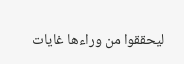ليحققوا من وراءها غايات